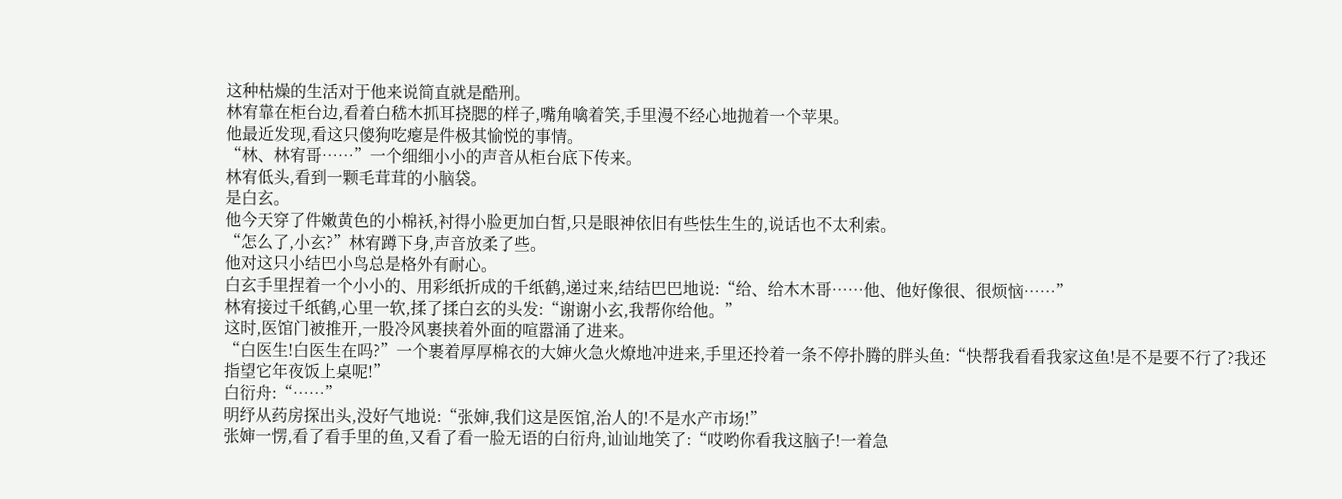这种枯燥的生活对于他来说简直就是酷刑。
林宥靠在柜台边,看着白嵇木抓耳挠腮的样子,嘴角噙着笑,手里漫不经心地抛着一个苹果。
他最近发现,看这只傻狗吃瘪是件极其愉悦的事情。
“林、林宥哥……”一个细细小小的声音从柜台底下传来。
林宥低头,看到一颗毛茸茸的小脑袋。
是白玄。
他今天穿了件嫩黄色的小棉袄,衬得小脸更加白皙,只是眼神依旧有些怯生生的,说话也不太利索。
“怎么了,小玄?”林宥蹲下身,声音放柔了些。
他对这只小结巴小鸟总是格外有耐心。
白玄手里捏着一个小小的、用彩纸折成的千纸鹤,递过来,结结巴巴地说:“给、给木木哥……他、他好像很、很烦恼……”
林宥接过千纸鹤,心里一软,揉了揉白玄的头发:“谢谢小玄,我帮你给他。”
这时,医馆门被推开,一股冷风裹挟着外面的喧嚣涌了进来。
“白医生!白医生在吗?”一个裹着厚厚棉衣的大婶火急火燎地冲进来,手里还拎着一条不停扑腾的胖头鱼:“快帮我看看我家这鱼!是不是要不行了?我还指望它年夜饭上桌呢!”
白衍舟:“……”
明纾从药房探出头,没好气地说:“张婶,我们这是医馆,治人的!不是水产市场!”
张婶一愣,看了看手里的鱼,又看了看一脸无语的白衍舟,讪讪地笑了:“哎哟你看我这脑子!一着急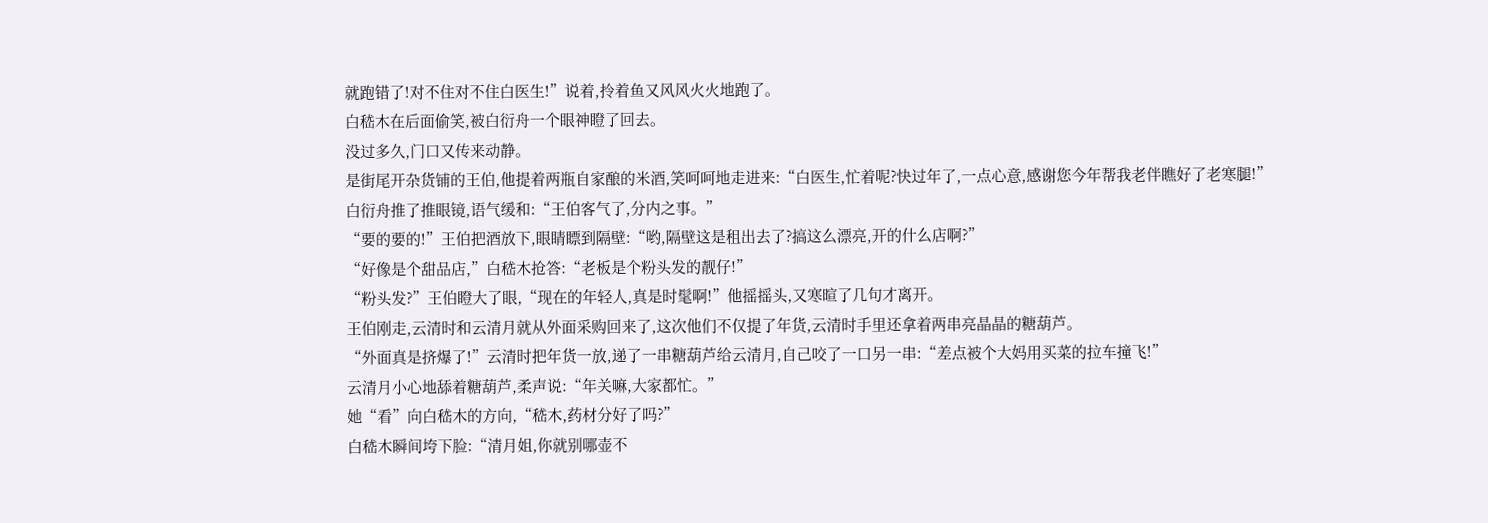就跑错了!对不住对不住白医生!”说着,拎着鱼又风风火火地跑了。
白嵇木在后面偷笑,被白衍舟一个眼神瞪了回去。
没过多久,门口又传来动静。
是街尾开杂货铺的王伯,他提着两瓶自家酿的米酒,笑呵呵地走进来:“白医生,忙着呢?快过年了,一点心意,感谢您今年帮我老伴瞧好了老寒腿!”
白衍舟推了推眼镜,语气缓和:“王伯客气了,分内之事。”
“要的要的!”王伯把酒放下,眼睛瞟到隔壁:“哟,隔壁这是租出去了?搞这么漂亮,开的什么店啊?”
“好像是个甜品店,”白嵇木抢答:“老板是个粉头发的靓仔!”
“粉头发?”王伯瞪大了眼,“现在的年轻人,真是时髦啊!”他摇摇头,又寒暄了几句才离开。
王伯刚走,云清时和云清月就从外面采购回来了,这次他们不仅提了年货,云清时手里还拿着两串亮晶晶的糖葫芦。
“外面真是挤爆了!”云清时把年货一放,递了一串糖葫芦给云清月,自己咬了一口另一串:“差点被个大妈用买菜的拉车撞飞!”
云清月小心地舔着糖葫芦,柔声说:“年关嘛,大家都忙。”
她“看”向白嵇木的方向,“嵇木,药材分好了吗?”
白嵇木瞬间垮下脸:“清月姐,你就别哪壶不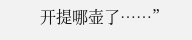开提哪壶了……”